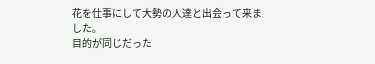花を仕事にして大勢の人達と出会って来ました。
目的が同じだった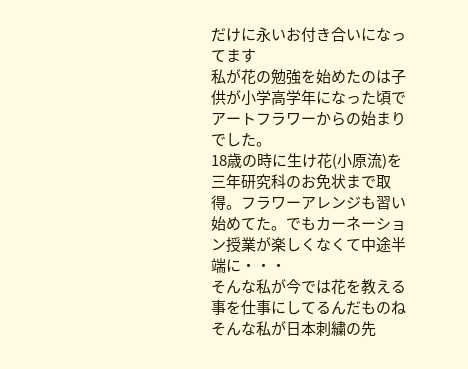だけに永いお付き合いになってます
私が花の勉強を始めたのは子供が小学高学年になった頃でアートフラワーからの始まりでした。
18歳の時に生け花(小原流)を三年研究科のお免状まで取得。フラワーアレンジも習い始めてた。でもカーネーション授業が楽しくなくて中途半端に・・・
そんな私が今では花を教える事を仕事にしてるんだものね
そんな私が日本刺繍の先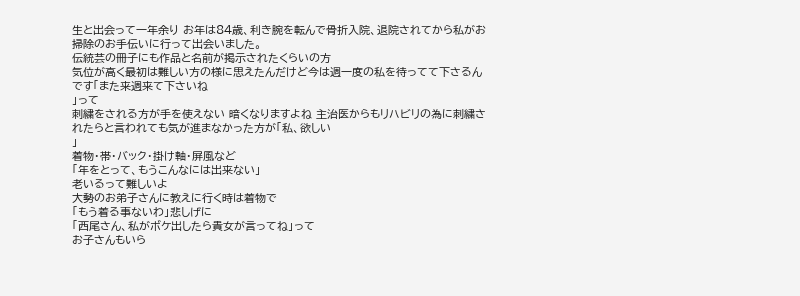生と出会って一年余り お年は84歳、利き腕を転んで骨折入院、退院されてから私がお掃除のお手伝いに行って出会いました。
伝統芸の冊子にも作品と名前が掲示されたくらいの方
気位が高く最初は難しい方の様に思えたんだけど今は週一度の私を待ってて下さるんです「また来週来て下さいね
」って
刺繍をされる方が手を使えない 暗くなりますよね 主治医からもリハビリの為に刺繍されたらと言われても気が進まなかった方が「私、欲しい
」
着物・帯・バック・掛け軸・屏風など
「年をとって、もうこんなには出来ない」
老いるって難しいよ
大勢のお弟子さんに教えに行く時は着物で
「もう着る事ないわ」悲しげに
「西尾さん、私がボケ出したら貴女が言ってね」って
お子さんもいら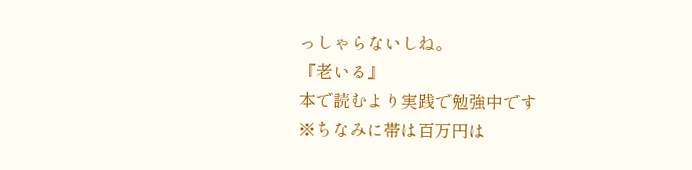っしゃらないしね。
『老いる』
本で読むより実践で勉強中です
※ちなみに帯は百万円は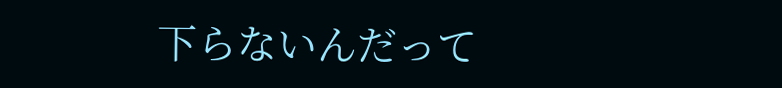下らないんだって